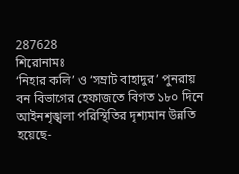287628
শিরোনামঃ
‘নিহার কলি’ ও ‘সম্রাট বাহাদুর’ পুনরায় বন বিভাগের হেফাজতে বিগত ১৮০ দিনে আইনশৃঙ্খলা পরিস্থিতির দৃশ্যমান উন্নতি হয়েছে-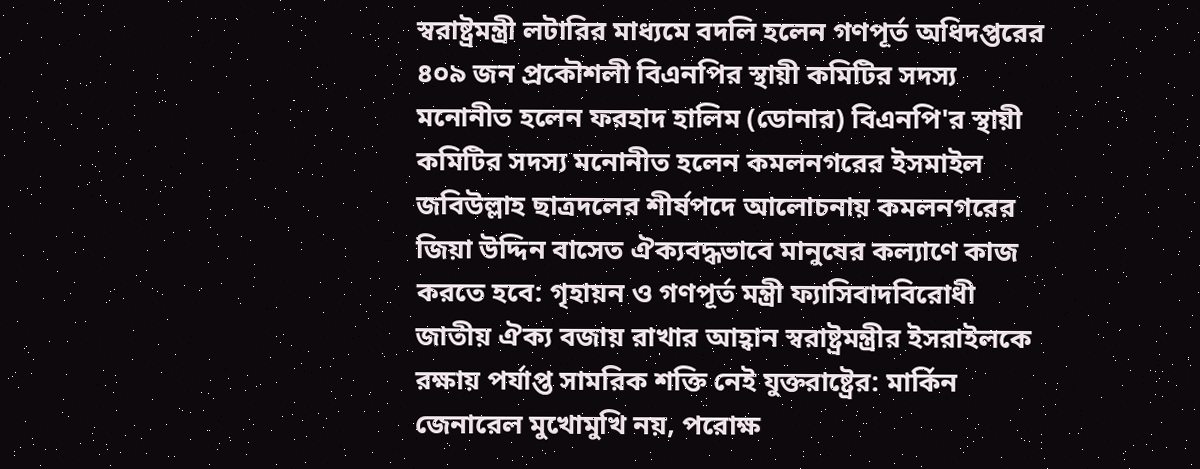স্বরাষ্ট্রমন্ত্রী লটারির মাধ্যমে বদলি হলেন গণপূর্ত অধিদপ্তরের ৪০৯ জন প্রকৌশলী বিএনপির স্থায়ী কমিটির সদস্য মনোনীত হলেন ফরহাদ হালিম (ডোনার) বিএনপি'র স্থায়ী কমিটির সদস্য মনোনীত হলেন কমলনগরের ইসমাইল জবিউল্লাহ ছাত্রদলের শীর্ষপদে আলোচনায় কমলনগরের জিয়া উদ্দিন বাসেত ঐক্যবদ্ধভাবে মানুষের কল্যাণে কাজ করতে হবে: গৃহায়ন ও গণপূর্ত মন্ত্রী ফ্যাসিবাদবিরোধী জাতীয় ঐক্য বজায় রাখার আহ্বান স্বরাষ্ট্রমন্ত্রীর ইসরাইলকে রক্ষায় পর্যাপ্ত সামরিক শক্তি নেই যুক্তরাষ্ট্রের: মার্কিন জেনারেল মুখোমুখি নয়, পরোক্ষ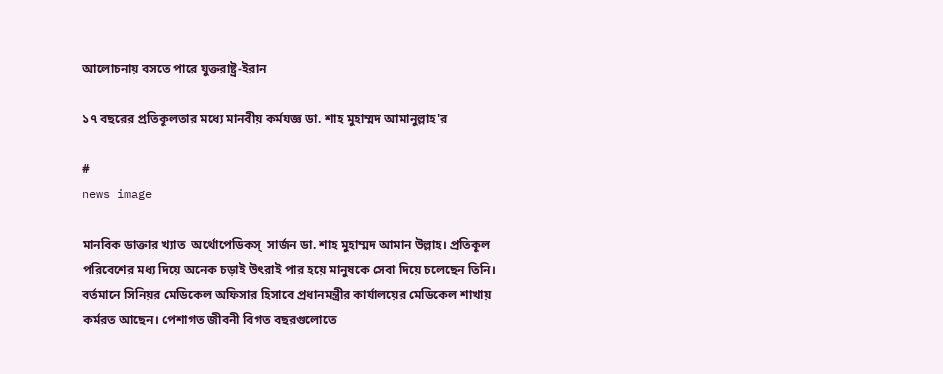আলোচনায় বসতে পারে যুক্তরাষ্ট্র-ইরান

১৭ বছরের প্রতিকূলতার মধ্যে মানবীয় কর্মযজ্ঞ ডা. শাহ মুহাম্মদ আমানুল্লাহ'র

#
news image

মানবিক ডাক্তার খ্যাত  অর্থোপেডিকস্  সার্জন ডা. শাহ মুহাম্মদ আমান উল্লাহ। প্রতিকূল পরিবেশের মধ্য দিয়ে অনেক চড়াই উৎরাই পার হয়ে মানুষকে সেবা দিয়ে চলেছেন তিনি।  বর্তমানে সিনিয়র মেডিকেল অফিসার হিসাবে প্রধানমন্ত্রীর কার্যালয়ের মেডিকেল শাখায় কর্মরত আছেন। পেশাগত জীবনী বিগত বছরগুলোতে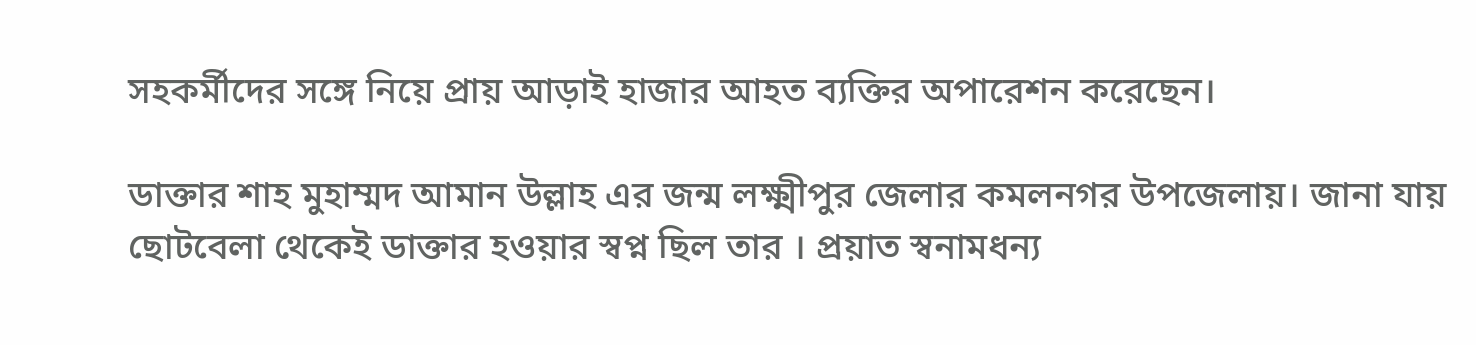সহকর্মীদের সঙ্গে নিয়ে প্রায় আড়াই হাজার আহত ব্যক্তির অপারেশন করেছেন।

ডাক্তার শাহ মুহাম্মদ আমান উল্লাহ এর জন্ম লক্ষ্মীপুর জেলার কমলনগর উপজেলায়। জানা যায় ছোটবেলা থেকেই ডাক্তার হওয়ার স্বপ্ন ছিল তার । প্রয়াত স্বনামধন্য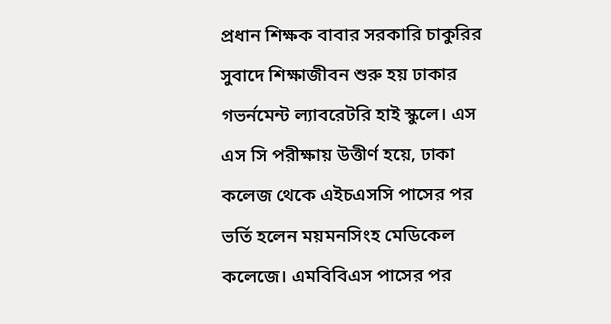প্রধান শিক্ষক বাবার সরকারি চাকুরির সুবাদে শিক্ষাজীবন শুরু হয় ঢাকার গভর্নমেন্ট ল্যাবরেটরি হাই স্কুলে। এস এস সি পরীক্ষায় উত্তীর্ণ হয়ে, ঢাকা কলেজ থেকে এইচএসসি পাসের পর ভর্তি হলেন ময়মনসিংহ মেডিকেল কলেজে। এমবিবিএস পাসের পর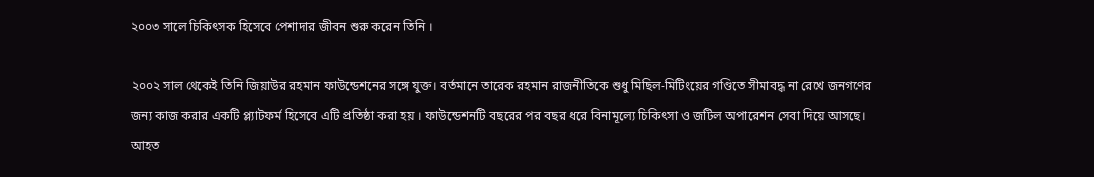২০০৩ সালে চিকিৎসক হিসেবে পেশাদার জীবন শুরু করেন তিনি ।

২০০২ সাল থেকেই তিনি জিয়াউর রহমান ফাউন্ডেশনের সঙ্গে যুক্ত। বর্তমানে তারেক রহমান রাজনীতিকে শুধু মিছিল-মিটিংয়ের গণ্ডিতে সীমাবদ্ধ না রেখে জনগণের জন্য কাজ করার একটি প্ল্যাটফর্ম হিসেবে এটি প্রতিষ্ঠা করা হয় । ফাউন্ডেশনটি বছরের পর বছর ধরে বিনামূল্যে চিকিৎসা ও জটিল অপারেশন সেবা দিয়ে আসছে। আহত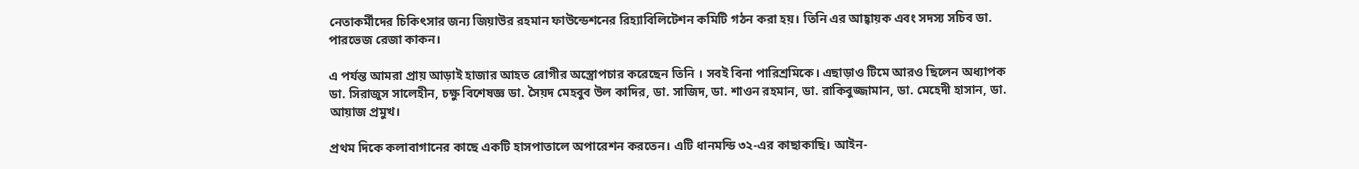নেতাকর্মীদের চিকিৎসার জন্য জিয়াউর রহমান ফাউন্ডেশনের রিহ্যাবিলিটেশন কমিটি গঠন করা হয়। তিনি এর আহ্বায়ক এবং সদস্য সচিব ডা. পারভেজ রেজা কাকন।

এ পর্যন্ত আমরা প্রায় আড়াই হাজার আহত রোগীর অস্ত্রোপচার করেছেন তিনি । সবই বিনা পারিশ্রমিকে। এছাড়াও টিমে আরও ছিলেন অধ্যাপক ডা. সিরাজুস সালেহীন, চক্ষু বিশেষজ্ঞ ডা. সৈয়দ মেহবুব উল কাদির, ডা. সাজিদ, ডা. শাওন রহমান, ডা. রাকিবুজ্জামান, ডা. মেহেদী হাসান, ডা. আয়াজ প্রমুখ।

প্রথম দিকে কলাবাগানের কাছে একটি হাসপাতালে অপারেশন করতেন। এটি ধানমন্ডি ৩২-এর কাছাকাছি। আইন-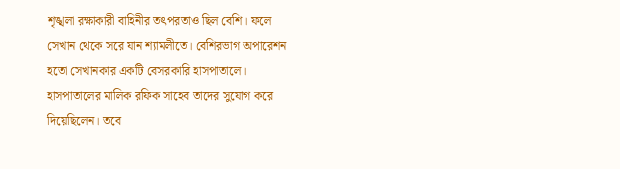শৃঙ্খলা রক্ষাকারী বাহিনীর তৎপরতাও ছিল বেশি। ফলে সেখান থেকে সরে যান শ্যামলীতে। বেশিরভাগ অপারেশন হতো সেখানকার একটি বেসরকারি হাসপাতালে। হাসপাতালের মালিক রফিক সাহেব তাদের সুযোগ করে দিয়েছিলেন। তবে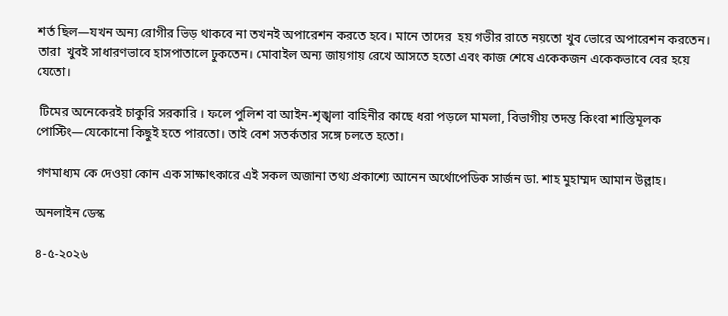শর্ত ছিল—যখন অন্য রোগীর ভিড় থাকবে না তখনই অপারেশন করতে হবে। মানে তাদের  হয় গভীর রাতে নয়তো খুব ভোরে অপারেশন করতেন। তারা  খুবই সাধারণভাবে হাসপাতালে ঢুকতেন। মোবাইল অন্য জায়গায় রেখে আসতে হতো এবং কাজ শেষে একেকজন একেকভাবে বের হয়ে যেতো।

 টিমের অনেকেরই চাকুরি সরকারি । ফলে পুলিশ বা আইন-শৃঙ্খলা বাহিনীর কাছে ধরা পড়লে মামলা, বিভাগীয় তদন্ত কিংবা শাস্তিমূলক পোস্টিং—যেকোনো কিছুই হতে পারতো। তাই বেশ সতর্কতার সঙ্গে চলতে হতো।

গণমাধ্যম কে দেওয়া কোন এক সাক্ষাৎকারে এই সকল অজানা তথ্য প্রকাশ্যে আনেন অর্থোপেডিক সার্জন ডা. শাহ মুহাম্মদ আমান উল্লাহ।

অনলাইন ডেস্ক

৪-৫-২০২৬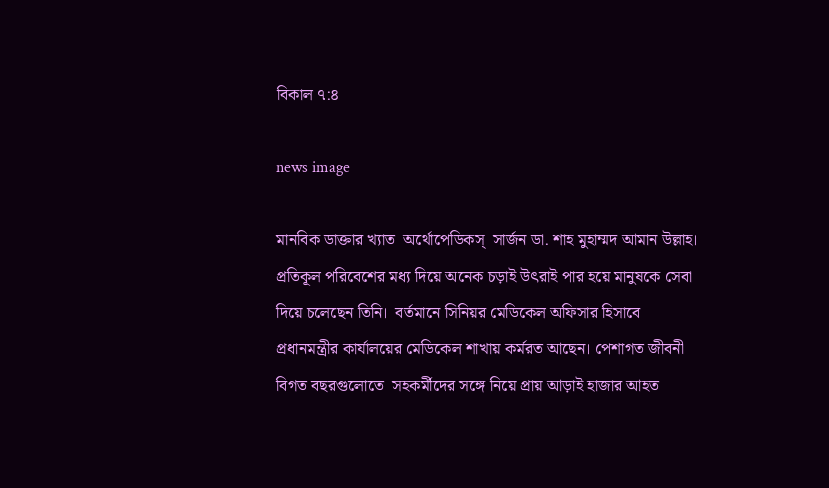বিকাল ৭:৪

news image

মানবিক ডাক্তার খ্যাত  অর্থোপেডিকস্  সার্জন ডা. শাহ মুহাম্মদ আমান উল্লাহ। প্রতিকূল পরিবেশের মধ্য দিয়ে অনেক চড়াই উৎরাই পার হয়ে মানুষকে সেবা দিয়ে চলেছেন তিনি।  বর্তমানে সিনিয়র মেডিকেল অফিসার হিসাবে প্রধানমন্ত্রীর কার্যালয়ের মেডিকেল শাখায় কর্মরত আছেন। পেশাগত জীবনী বিগত বছরগুলোতে  সহকর্মীদের সঙ্গে নিয়ে প্রায় আড়াই হাজার আহত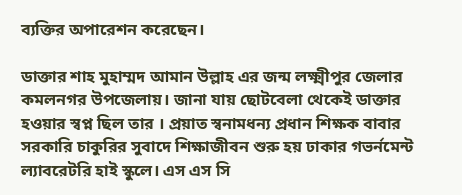ব্যক্তির অপারেশন করেছেন।

ডাক্তার শাহ মুহাম্মদ আমান উল্লাহ এর জন্ম লক্ষ্মীপুর জেলার কমলনগর উপজেলায়। জানা যায় ছোটবেলা থেকেই ডাক্তার হওয়ার স্বপ্ন ছিল তার । প্রয়াত স্বনামধন্য প্রধান শিক্ষক বাবার সরকারি চাকুরির সুবাদে শিক্ষাজীবন শুরু হয় ঢাকার গভর্নমেন্ট ল্যাবরেটরি হাই স্কুলে। এস এস সি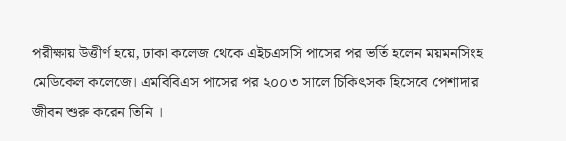পরীক্ষায় উত্তীর্ণ হয়ে, ঢাকা কলেজ থেকে এইচএসসি পাসের পর ভর্তি হলেন ময়মনসিংহ মেডিকেল কলেজে। এমবিবিএস পাসের পর ২০০৩ সালে চিকিৎসক হিসেবে পেশাদার জীবন শুরু করেন তিনি ।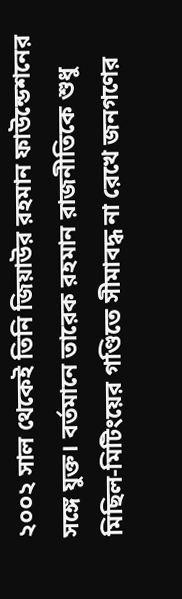২০০২ সাল থেকেই তিনি জিয়াউর রহমান ফাউন্ডেশনের সঙ্গে যুক্ত। বর্তমানে তারেক রহমান রাজনীতিকে শুধু মিছিল-মিটিংয়ের গণ্ডিতে সীমাবদ্ধ না রেখে জনগণের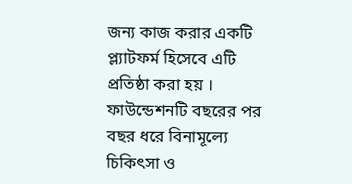জন্য কাজ করার একটি প্ল্যাটফর্ম হিসেবে এটি প্রতিষ্ঠা করা হয় । ফাউন্ডেশনটি বছরের পর বছর ধরে বিনামূল্যে চিকিৎসা ও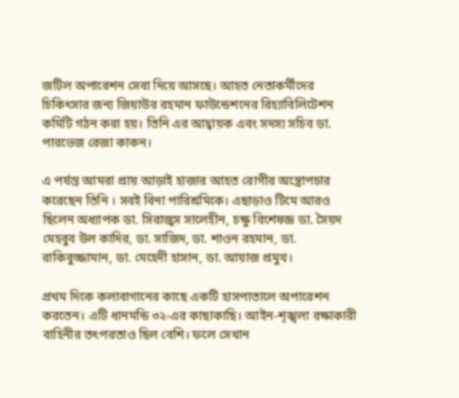জটিল অপারেশন সেবা দিয়ে আসছে। আহত নেতাকর্মীদের চিকিৎসার জন্য জিয়াউর রহমান ফাউন্ডেশনের রিহ্যাবিলিটেশন কমিটি গঠন করা হয়। তিনি এর আহ্বায়ক এবং সদস্য সচিব ডা. পারভেজ রেজা কাকন।

এ পর্যন্ত আমরা প্রায় আড়াই হাজার আহত রোগীর অস্ত্রোপচার করেছেন তিনি । সবই বিনা পারিশ্রমিকে। এছাড়াও টিমে আরও ছিলেন অধ্যাপক ডা. সিরাজুস সালেহীন, চক্ষু বিশেষজ্ঞ ডা. সৈয়দ মেহবুব উল কাদির, ডা. সাজিদ, ডা. শাওন রহমান, ডা. রাকিবুজ্জামান, ডা. মেহেদী হাসান, ডা. আয়াজ প্রমুখ।

প্রথম দিকে কলাবাগানের কাছে একটি হাসপাতালে অপারেশন করতেন। এটি ধানমন্ডি ৩২-এর কাছাকাছি। আইন-শৃঙ্খলা রক্ষাকারী বাহিনীর তৎপরতাও ছিল বেশি। ফলে সেখান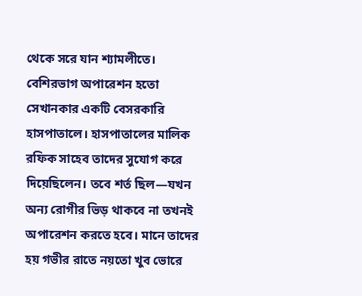থেকে সরে যান শ্যামলীতে। বেশিরভাগ অপারেশন হতো সেখানকার একটি বেসরকারি হাসপাতালে। হাসপাতালের মালিক রফিক সাহেব তাদের সুযোগ করে দিয়েছিলেন। তবে শর্ত ছিল—যখন অন্য রোগীর ভিড় থাকবে না তখনই অপারেশন করতে হবে। মানে তাদের  হয় গভীর রাতে নয়তো খুব ভোরে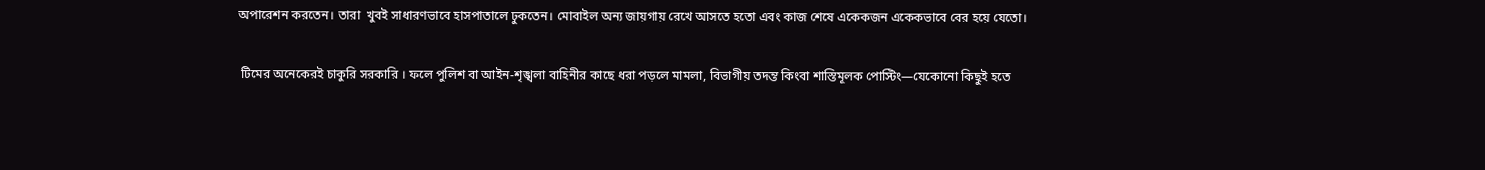অপারেশন করতেন। তারা  খুবই সাধারণভাবে হাসপাতালে ঢুকতেন। মোবাইল অন্য জায়গায় রেখে আসতে হতো এবং কাজ শেষে একেকজন একেকভাবে বের হয়ে যেতো।

 টিমের অনেকেরই চাকুরি সরকারি । ফলে পুলিশ বা আইন-শৃঙ্খলা বাহিনীর কাছে ধরা পড়লে মামলা, বিভাগীয় তদন্ত কিংবা শাস্তিমূলক পোস্টিং—যেকোনো কিছুই হতে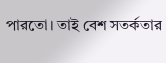পারতো। তাই বেশ সতর্কতার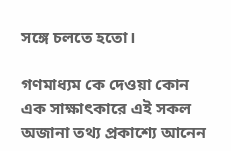সঙ্গে চলতে হতো।

গণমাধ্যম কে দেওয়া কোন এক সাক্ষাৎকারে এই সকল অজানা তথ্য প্রকাশ্যে আনেন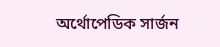অর্থোপেডিক সার্জন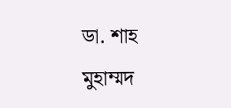ডা. শাহ মুহাম্মদ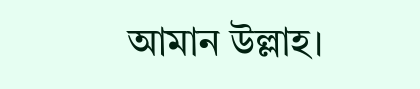আমান উল্লাহ।